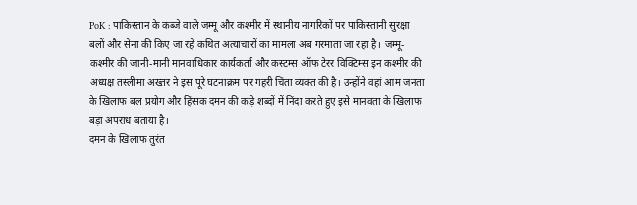PoK : पाकिस्तान के कब्जे वाले जम्मू और कश्मीर में स्थानीय नागरिकों पर पाकिस्तानी सुरक्षा बलों और सेना की किए जा रहे कथित अत्याचारों का मामला अब गरमाता जा रहा है। जम्मू-कश्मीर की जानी-मानी मानवाधिकार कार्यकर्ता और कस्टम्स ऑफ टेरर विक्टिम्स इन कश्मीर की अध्यक्ष तस्लीमा अख्तर ने इस पूरे घटनाक्रम पर गहरी चिंता व्यक्त की है। उन्होंने वहां आम जनता के खिलाफ बल प्रयोग और हिंसक दमन की कड़े शब्दों में निंदा करते हुए इसे मानवता के खिलाफ बड़ा अपराध बताया है।
दमन के खिलाफ तुरंत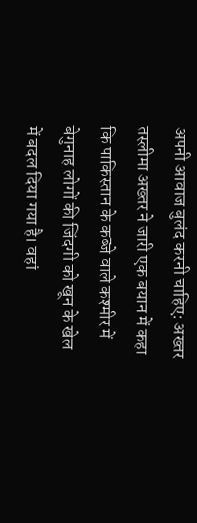अपनी आवाज बुलंद करनी चाहिए: अख्तर
तस्लीमा अख्तर ने जारी एक बयान में कहा कि पाकिस्तान के कब्जे वाले कश्मीर में बेगुनाह लोगों की जिंदगी को खून के खेल में बदल दिया गया है। वहां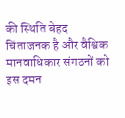की स्थिति बेहद चिंताजनक है और वैश्विक मानवाधिकार संगठनों को इस दमन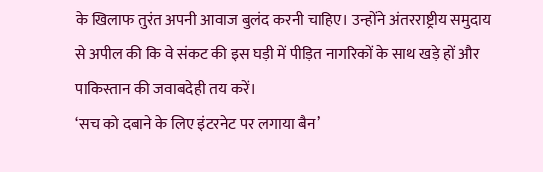के खिलाफ तुरंत अपनी आवाज बुलंद करनी चाहिए। उन्होंने अंतरराष्ट्रीय समुदाय से अपील की कि वे संकट की इस घड़ी में पीड़ित नागरिकों के साथ खड़े हों और पाकिस्तान की जवाबदेही तय करें।
‘सच को दबाने के लिए इंटरनेट पर लगाया बैन’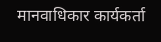मानवाधिकार कार्यकर्ता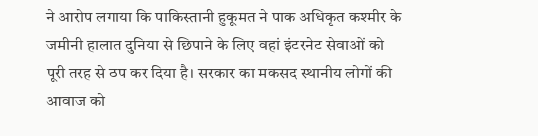ने आरोप लगाया कि पाकिस्तानी हुकूमत ने पाक अधिकृत कश्मीर के जमीनी हालात दुनिया से छिपाने के लिए वहां इंटरनेट सेवाओं को पूरी तरह से ठप कर दिया है। सरकार का मकसद स्थानीय लोगों की आवाज को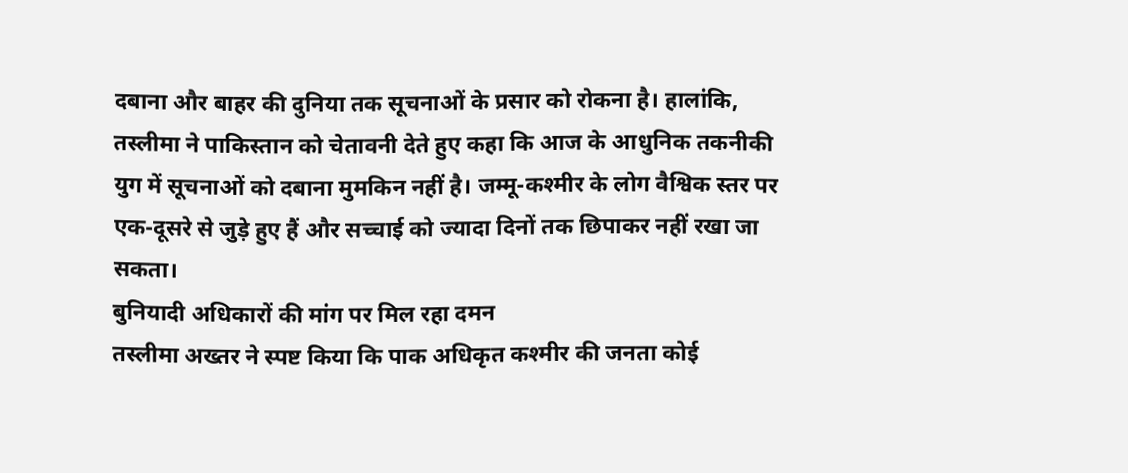दबाना और बाहर की दुनिया तक सूचनाओं के प्रसार को रोकना है। हालांकि, तस्लीमा ने पाकिस्तान को चेतावनी देते हुए कहा कि आज के आधुनिक तकनीकी युग में सूचनाओं को दबाना मुमकिन नहीं है। जम्मू-कश्मीर के लोग वैश्विक स्तर पर एक-दूसरे से जुड़े हुए हैं और सच्चाई को ज्यादा दिनों तक छिपाकर नहीं रखा जा सकता।
बुनियादी अधिकारों की मांग पर मिल रहा दमन
तस्लीमा अख्तर ने स्पष्ट किया कि पाक अधिकृत कश्मीर की जनता कोई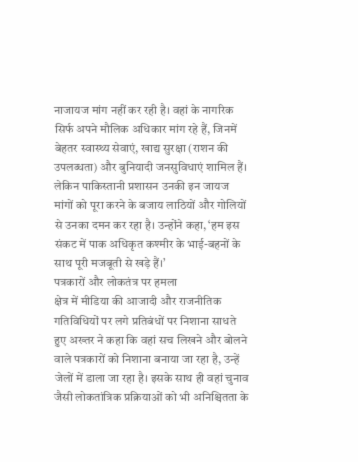नाजायज मांग नहीं कर रही है। वहां के नागरिक सिर्फ अपने मौलिक अधिकार मांग रहे हैं, जिनमें बेहतर स्वास्थ्य सेवाएं, खाद्य सुरक्षा (राशन की उपलब्धता) और बुनियादी जनसुविधाएं शामिल हैं। लेकिन पाकिस्तानी प्रशासन उनकी इन जायज मांगों को पूरा करने के बजाय लाठियों और गोलियों से उनका दमन कर रहा है। उन्होंने कहा, ‘हम इस संकट में पाक अधिकृत कश्मीर के भाई-बहनों के साथ पूरी मजबूती से खड़े हैं।’
पत्रकारों और लोकतंत्र पर हमला
क्षेत्र में मीडिया की आजादी और राजनीतिक गतिविधियों पर लगे प्रतिबंधों पर निशाना साधते हुए अख्तर ने कहा कि वहां सच लिखने और बोलने वाले पत्रकारों को निशाना बनाया जा रहा है, उन्हें जेलों में डाला जा रहा है। इसके साथ ही वहां चुनाव जैसी लोकतांत्रिक प्रक्रियाओं को भी अनिश्चितता के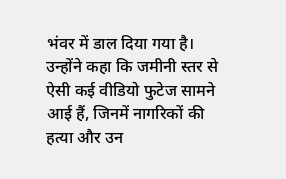भंवर में डाल दिया गया है। उन्होंने कहा कि जमीनी स्तर से ऐसी कई वीडियो फुटेज सामने आई हैं, जिनमें नागरिकों की हत्या और उन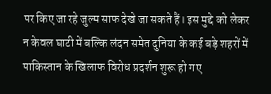पर किए जा रहे जुल्म साफ देखे जा सकते हैं। इस मुद्दे को लेकर न केवल घाटी में बल्कि लंदन समेत दुनिया के कई बड़े शहरों में पाकिस्तान के खिलाफ विरोध प्रदर्शन शुरू हो गए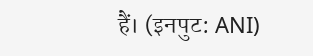हैं। (इनपुट: ANI)